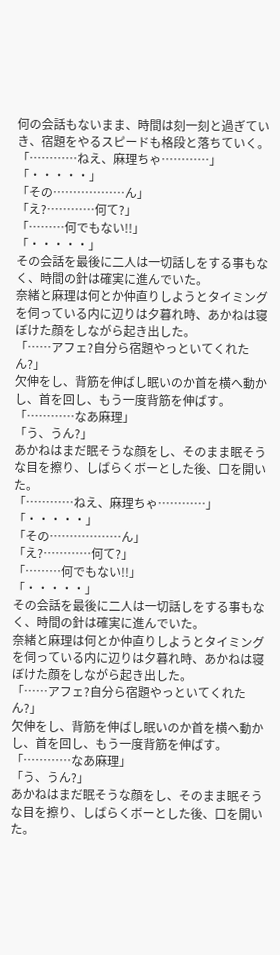何の会話もないまま、時間は刻一刻と過ぎていき、宿題をやるスピードも格段と落ちていく。
「…………ねえ、麻理ちゃ…………」
「・・・・・」
「その………………ん」
「え?…………何て?」
「………何でもない!!」
「・・・・・」
その会話を最後に二人は一切話しをする事もなく、時間の針は確実に進んでいた。
奈緒と麻理は何とか仲直りしようとタイミングを伺っている内に辺りは夕暮れ時、あかねは寝ぼけた顔をしながら起き出した。
「……アフェ?自分ら宿題やっといてくれたん?」
欠伸をし、背筋を伸ばし眠いのか首を横へ動かし、首を回し、もう一度背筋を伸ばす。
「…………なあ麻理」
「う、うん?」
あかねはまだ眠そうな顔をし、そのまま眠そうな目を擦り、しばらくボーとした後、口を開いた。
「…………ねえ、麻理ちゃ…………」
「・・・・・」
「その………………ん」
「え?…………何て?」
「………何でもない!!」
「・・・・・」
その会話を最後に二人は一切話しをする事もなく、時間の針は確実に進んでいた。
奈緒と麻理は何とか仲直りしようとタイミングを伺っている内に辺りは夕暮れ時、あかねは寝ぼけた顔をしながら起き出した。
「……アフェ?自分ら宿題やっといてくれたん?」
欠伸をし、背筋を伸ばし眠いのか首を横へ動かし、首を回し、もう一度背筋を伸ばす。
「…………なあ麻理」
「う、うん?」
あかねはまだ眠そうな顔をし、そのまま眠そうな目を擦り、しばらくボーとした後、口を開いた。